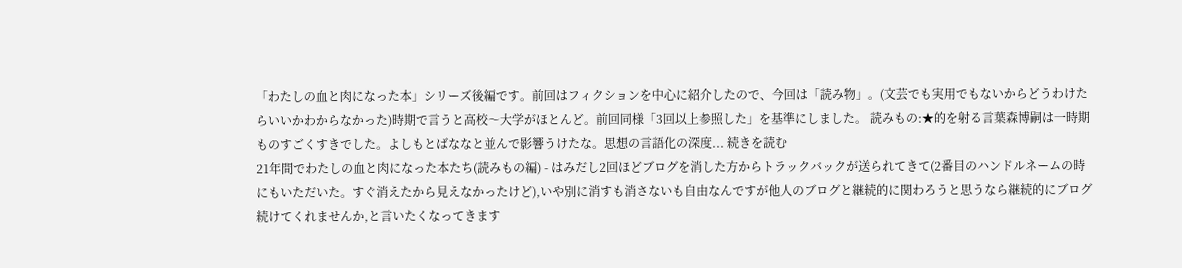「わたしの血と肉になった本」シリーズ後編です。前回はフィクションを中心に紹介したので、今回は「読み物」。(文芸でも実用でもないからどうわけたらいいかわからなかった)時期で言うと高校〜大学がほとんど。前回同様「3回以上参照した」を基準にしました。 読みもの:★的を射る言葉森博嗣は一時期ものすごくすきでした。よしもとばななと並んで影響うけたな。思想の言語化の深度... 続きを読む
21年間でわたしの血と肉になった本たち(読みもの編) - はみだし2回ほどブログを消した方からトラックバックが送られてきて(2番目のハンドルネームの時にもいただいた。すぐ消えたから見えなかったけど),いや別に消すも消さないも自由なんですが他人のブログと継続的に関わろうと思うなら継続的にブログ続けてくれませんか,と言いたくなってきます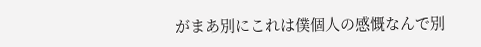がまあ別にこれは僕個人の感慨なんで別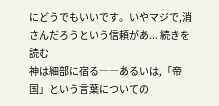にどうでもいいです。いやマジで,消さんだろうという信頼があ... 続きを読む
神は細部に宿る――あるいは,「帝国」という言葉についての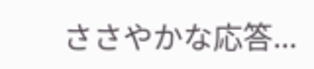ささやかな応答...